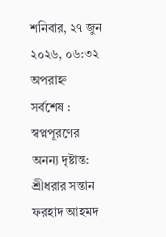শনিবার, ২৭ জুন ২০২৬, ০৬:৩২ অপরাহ্ন
সর্বশেষ :
স্বপ্নপূরণের অনন্য দৃষ্টান্ত: শ্রীধরার সন্তান ফরহাদ আহমদ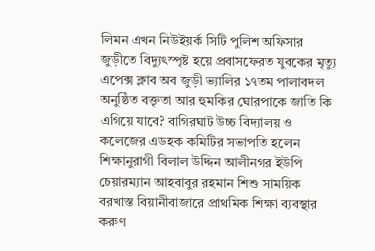লিমন এখন নিউইয়র্ক সিটি পুলিশ অফিসার জুড়ীতে বিদ্যুৎস্পৃষ্ট হয়ে প্রবাসফেরত যুবকের মৃত্যু এপেক্স ক্লাব অব জুড়ী ভ্যালির ১৭তম পালাবদল অনুষ্ঠিত বক্তৃতা আর হুমকির ঘোরপাকে জাতি কি এগিয়ে যাবে? বাগিরঘাট উচ্চ বিদ্যালয় ও কলেজের এডহক কমিটির সভাপতি হলেন শিক্ষানুরাগী বিলাল উদ্দিন আলীনগর ইউপি চেয়ারম্যান আহবাবুর রহমান শিশু সাময়িক বরখাস্ত বিয়ানীবাজারে প্রাথমিক শিক্ষা ব্যবস্থার করুণ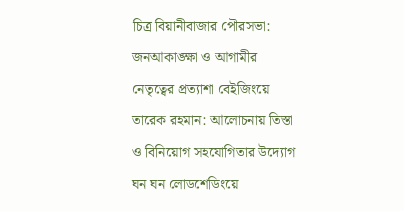চিত্র বিয়ানীবাজার পৌরসভা: জনআকাঙ্ক্ষা ও আগামীর নেতৃত্বের প্রত্যাশা বেইজিংয়ে তারেক রহমান: আলোচনায় তিস্তা ও বিনিয়োগ সহযোগিতার উদ্যোগ ঘন ঘন লোডশেডিংয়ে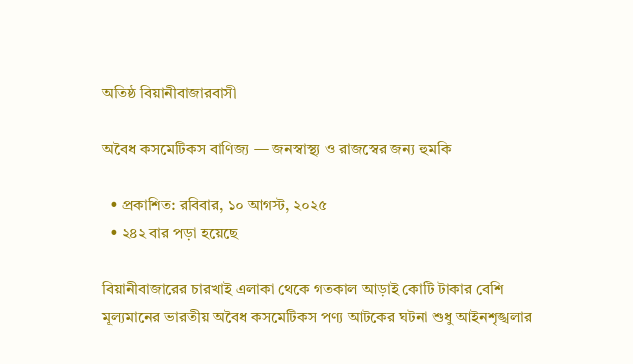অতিষ্ঠ বিয়ানীবাজারবাসী

অবৈধ কসমেটিকস বাণিজ্য — জনস্বাস্থ্য ও রাজস্বের জন্য হুমকি

  • প্রকাশিত: রবিবার, ১০ আগস্ট, ২০২৫
  • ২৪২ বার পড়া হয়েছে

বিয়ানীবাজারের চারখাই এলাকা থেকে গতকাল আড়াই কোটি টাকার বেশি মূল্যমানের ভারতীয় অবৈধ কসমেটিকস পণ্য আটকের ঘটনা শুধু আইনশৃঙ্খলার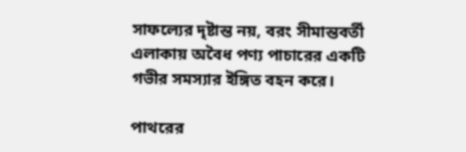সাফল্যের দৃষ্টান্ত নয়, বরং সীমান্তবর্তী এলাকায় অবৈধ পণ্য পাচারের একটি গভীর সমস্যার ইঙ্গিত বহন করে।

পাথরের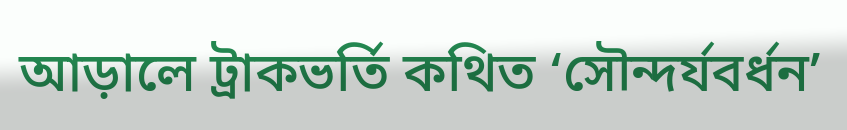আড়ালে ট্রাকভর্তি কথিত ‘সৌন্দর্যবর্ধন’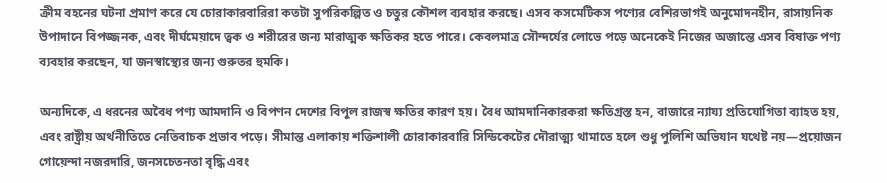ক্রীম বহনের ঘটনা প্রমাণ করে যে চোরাকারবারিরা কতটা সুপরিকল্পিত ও চতুর কৌশল ব্যবহার করছে। এসব কসমেটিকস পণ্যের বেশিরভাগই অনুমোদনহীন, রাসায়নিক উপাদানে বিপজ্জনক, এবং দীর্ঘমেয়াদে ত্বক ও শরীরের জন্য মারাত্মক ক্ষতিকর হতে পারে। কেবলমাত্র সৌন্দর্যের লোভে পড়ে অনেকেই নিজের অজান্তে এসব বিষাক্ত পণ্য ব্যবহার করছেন, যা জনস্বাস্থ্যের জন্য গুরুতর হুমকি।

অন্যদিকে, এ ধরনের অবৈধ পণ্য আমদানি ও বিপণন দেশের বিপুল রাজস্ব ক্ষতির কারণ হয়। বৈধ আমদানিকারকরা ক্ষতিগ্রস্ত হন, বাজারে ন্যায্য প্রতিযোগিতা ব্যাহত হয়, এবং রাষ্ট্রীয় অর্থনীতিতে নেতিবাচক প্রভাব পড়ে। সীমান্ত এলাকায় শক্তিশালী চোরাকারবারি সিন্ডিকেটের দৌরাত্ম্য থামাতে হলে শুধু পুলিশি অভিযান যথেষ্ট নয়—প্রয়োজন গোয়েন্দা নজরদারি, জনসচেতনতা বৃদ্ধি এবং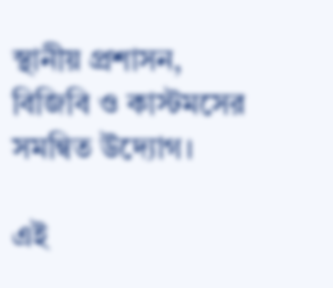স্থানীয় প্রশাসন, বিজিবি ও কাস্টমসের সমন্বিত উদ্যোগ।

এই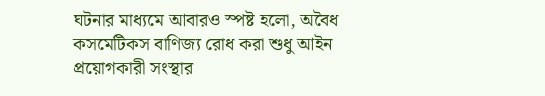ঘটনার মাধ্যমে আবারও স্পষ্ট হলো, অবৈধ কসমেটিকস বাণিজ্য রোধ করা শুধু আইন প্রয়োগকারী সংস্থার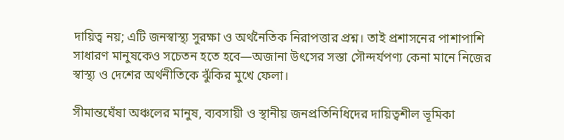দায়িত্ব নয়; এটি জনস্বাস্থ্য সুরক্ষা ও অর্থনৈতিক নিরাপত্তার প্রশ্ন। তাই প্রশাসনের পাশাপাশি সাধারণ মানুষকেও সচেতন হতে হবে—অজানা উৎসের সস্তা সৌন্দর্যপণ্য কেনা মানে নিজের স্বাস্থ্য ও দেশের অর্থনীতিকে ঝুঁকির মুখে ফেলা।

সীমান্তঘেঁষা অঞ্চলের মানুষ, ব্যবসায়ী ও স্থানীয় জনপ্রতিনিধিদের দায়িত্বশীল ভূমিকা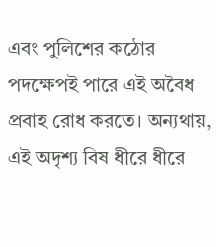এবং পুলিশের কঠোর পদক্ষেপই পারে এই অবৈধ প্রবাহ রোধ করতে। অন্যথায়, এই অদৃশ্য বিষ ধীরে ধীরে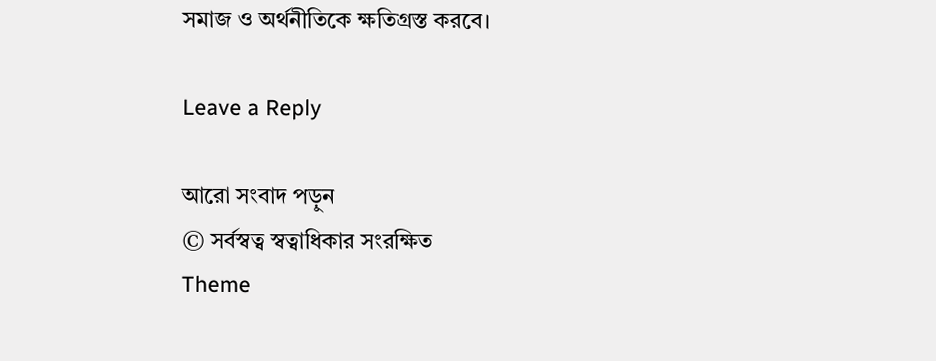সমাজ ও অর্থনীতিকে ক্ষতিগ্রস্ত করবে।

Leave a Reply

আরো সংবাদ পড়ুন
© সর্বস্বত্ব স্বত্বাধিকার সংরক্ষিত
Theme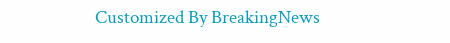Customized By BreakingNews